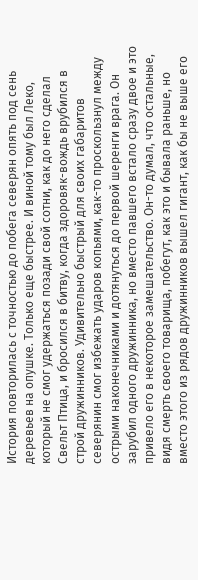История повторилась с точностью до побега северян опять под сень деревьев на опушке. Только еще быстрее. И виной тому был Леко, который не смог удержаться позади свой сотни, как до него сделал Свельт Птица, и бросился в битву, когда здоровяк-вождь врубился в строй дружинников. Удивительно быстрый для своих габаритов северянин смог избежать ударов копьями, как-то проскользнул между острыми наконечниками и дотянуться до первой шеренги врага. Он зарубил одного дружинника, но вместо павшего встало сразу двое и это привело его в некоторое замешательство. Он-то думал, что остальные, видя смерть своего товарища, побегут, как это и бывала раньше, но вместо этого из рядов дружинников вышел гигант, как бы не выше его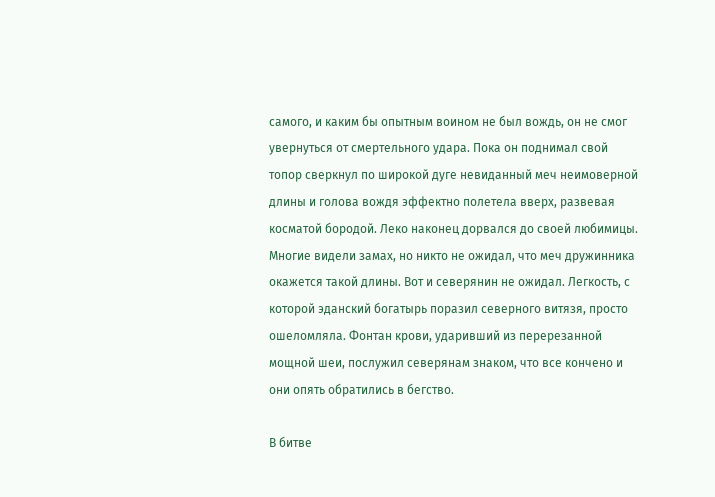самого, и каким бы опытным воином не был вождь, он не смог увернуться от смертельного удара. Пока он поднимал свой топор сверкнул по широкой дуге невиданный меч неимоверной длины и голова вождя эффектно полетела вверх, развевая косматой бородой. Леко наконец дорвался до своей любимицы. Многие видели замах, но никто не ожидал, что меч дружинника окажется такой длины. Вот и северянин не ожидал. Легкость, с которой эданский богатырь поразил северного витязя, просто ошеломляла. Фонтан крови, ударивший из перерезанной мощной шеи, послужил северянам знаком, что все кончено и они опять обратились в бегство.

В битве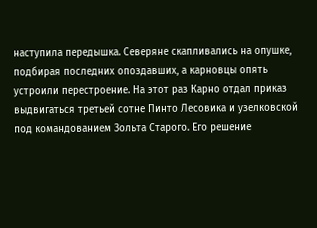наступила передышка. Северяне скапливались на опушке, подбирая последних опоздавших, а карновцы опять устроили перестроение. На этот раз Карно отдал приказ выдвигаться третьей сотне Пинто Лесовика и узелковской под командованием Зольта Старого. Его решение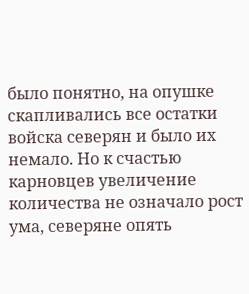было понятно, на опушке скапливались все остатки войска северян и было их немало. Но к счастью карновцев увеличение количества не означало рост ума, северяне опять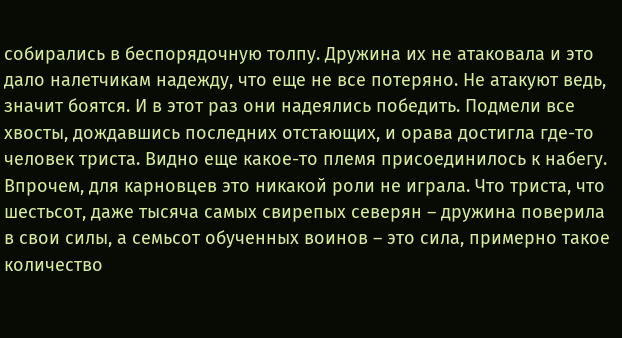собирались в беспорядочную толпу. Дружина их не атаковала и это дало налетчикам надежду, что еще не все потеряно. Не атакуют ведь, значит боятся. И в этот раз они надеялись победить. Подмели все хвосты, дождавшись последних отстающих, и орава достигла где-то человек триста. Видно еще какое-то племя присоединилось к набегу. Впрочем, для карновцев это никакой роли не играла. Что триста, что шестьсот, даже тысяча самых свирепых северян – дружина поверила в свои силы, а семьсот обученных воинов – это сила, примерно такое количество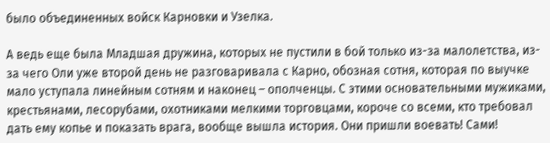было объединенных войск Карновки и Узелка.

А ведь еще была Младшая дружина, которых не пустили в бой только из-за малолетства, из-за чего Оли уже второй день не разговаривала с Карно, обозная сотня, которая по выучке мало уступала линейным сотням и наконец – ополченцы. С этими основательными мужиками, крестьянами, лесорубами, охотниками мелкими торговцами, короче со всеми, кто требовал дать ему копье и показать врага, вообще вышла история. Они пришли воевать! Сами!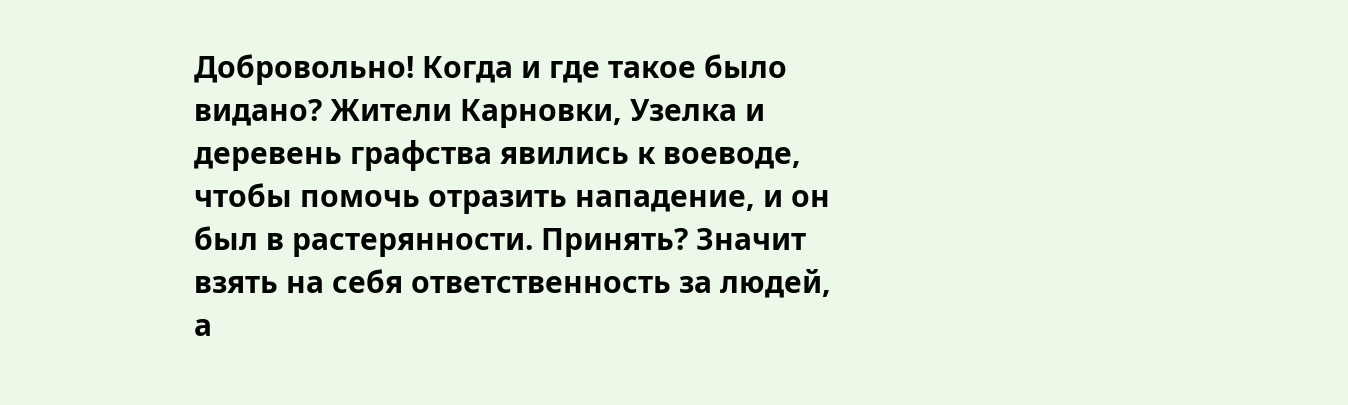Добровольно! Когда и где такое было видано? Жители Карновки, Узелка и деревень графства явились к воеводе, чтобы помочь отразить нападение, и он был в растерянности. Принять? Значит взять на себя ответственность за людей, а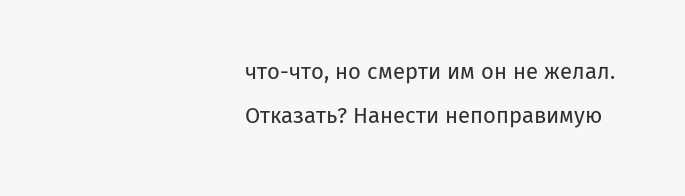что-что, но смерти им он не желал. Отказать? Нанести непоправимую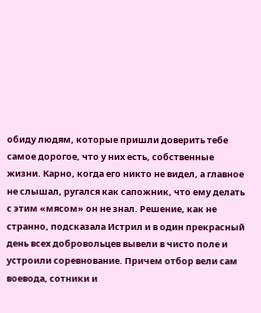обиду людям, которые пришли доверить тебе самое дорогое, что у них есть, собственные жизни. Карно, когда его никто не видел, а главное не слышал, ругался как сапожник, что ему делать с этим «мясом» он не знал. Решение, как не странно, подсказала Истрил и в один прекрасный день всех добровольцев вывели в чисто поле и устроили соревнование. Причем отбор вели сам воевода, сотники и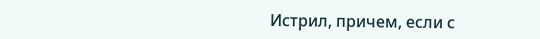Истрил, причем, если с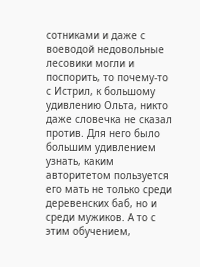сотниками и даже с воеводой недовольные лесовики могли и поспорить, то почему-то с Истрил, к большому удивлению Ольта, никто даже словечка не сказал против. Для него было большим удивлением узнать, каким авторитетом пользуется его мать не только среди деревенских баб, но и среди мужиков. А то с этим обучением,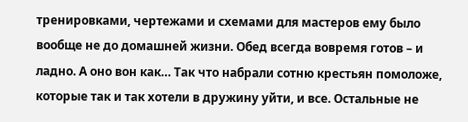тренировками, чертежами и схемами для мастеров ему было вообще не до домашней жизни. Обед всегда вовремя готов – и ладно. А оно вон как… Так что набрали сотню крестьян помоложе, которые так и так хотели в дружину уйти, и все. Остальные не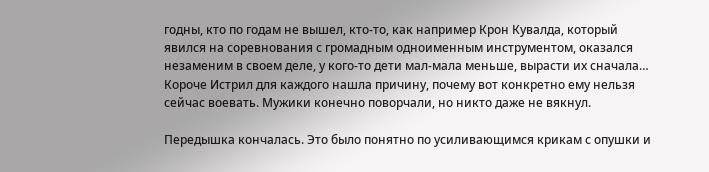годны, кто по годам не вышел, кто-то, как например Крон Кувалда, который явился на соревнования с громадным одноименным инструментом, оказался незаменим в своем деле, у кого-то дети мал-мала меньше, вырасти их сначала… Короче Истрил для каждого нашла причину, почему вот конкретно ему нельзя сейчас воевать. Мужики конечно поворчали, но никто даже не вякнул.

Передышка кончалась. Это было понятно по усиливающимся крикам с опушки и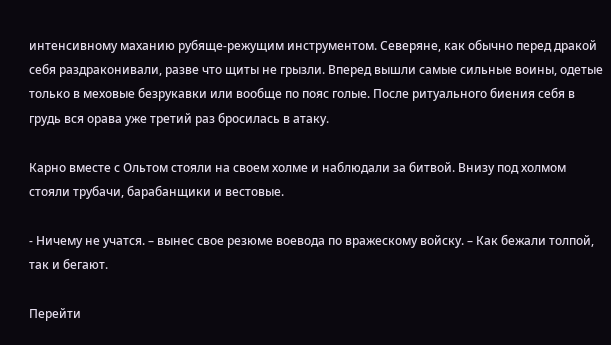интенсивному маханию рубяще-режущим инструментом. Северяне, как обычно перед дракой себя раздраконивали, разве что щиты не грызли. Вперед вышли самые сильные воины, одетые только в меховые безрукавки или вообще по пояс голые. После ритуального биения себя в грудь вся орава уже третий раз бросилась в атаку.

Карно вместе с Ольтом стояли на своем холме и наблюдали за битвой. Внизу под холмом стояли трубачи, барабанщики и вестовые.

- Ничему не учатся. – вынес свое резюме воевода по вражескому войску. – Как бежали толпой, так и бегают.

Перейти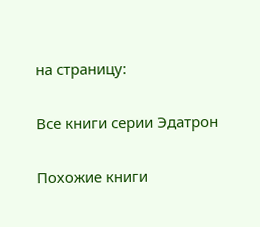на страницу:

Все книги серии Эдатрон

Похожие книги